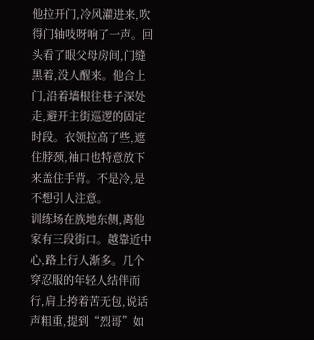他拉开门,冷风灌进来,吹得门轴吱呀响了一声。回头看了眼父母房间,门缝黑着,没人醒来。他合上门,沿着墙根往巷子深处走,避开主街巡逻的固定时段。衣领拉高了些,遮住脖颈,袖口也特意放下来盖住手背。不是冷,是不想引人注意。
训练场在族地东侧,离他家有三段街口。越靠近中心,路上行人渐多。几个穿忍服的年轻人结伴而行,肩上挎着苦无包,说话声粗重,提到“烈哥”如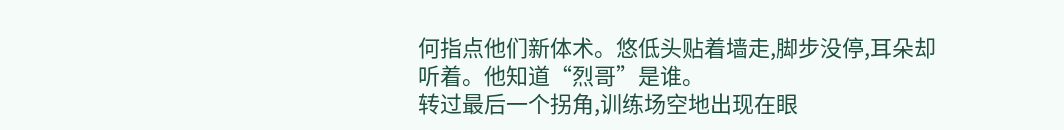何指点他们新体术。悠低头贴着墙走,脚步没停,耳朵却听着。他知道“烈哥”是谁。
转过最后一个拐角,训练场空地出现在眼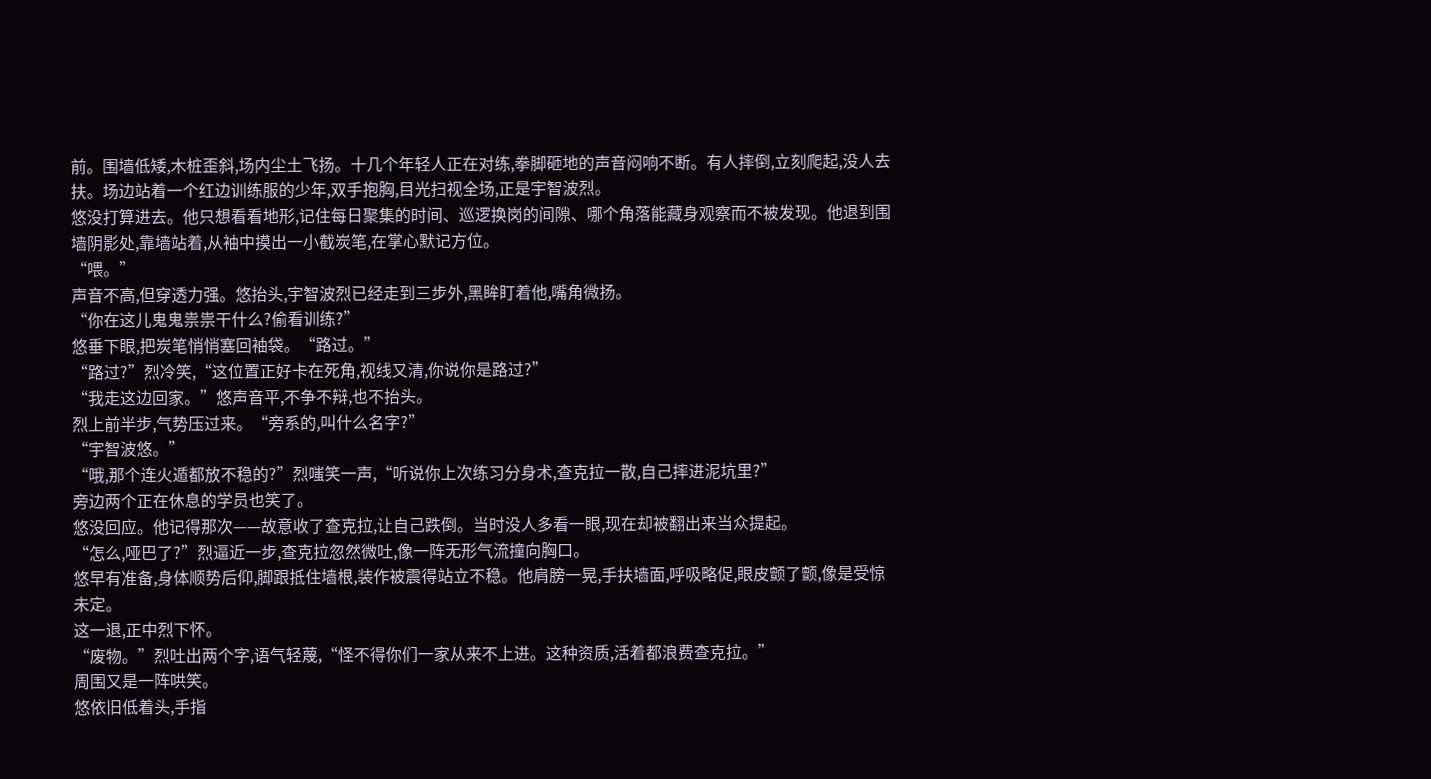前。围墙低矮,木桩歪斜,场内尘土飞扬。十几个年轻人正在对练,拳脚砸地的声音闷响不断。有人摔倒,立刻爬起,没人去扶。场边站着一个红边训练服的少年,双手抱胸,目光扫视全场,正是宇智波烈。
悠没打算进去。他只想看看地形,记住每日聚集的时间、巡逻换岗的间隙、哪个角落能藏身观察而不被发现。他退到围墙阴影处,靠墙站着,从袖中摸出一小截炭笔,在掌心默记方位。
“喂。”
声音不高,但穿透力强。悠抬头,宇智波烈已经走到三步外,黑眸盯着他,嘴角微扬。
“你在这儿鬼鬼祟祟干什么?偷看训练?”
悠垂下眼,把炭笔悄悄塞回袖袋。“路过。”
“路过?”烈冷笑,“这位置正好卡在死角,视线又清,你说你是路过?”
“我走这边回家。”悠声音平,不争不辩,也不抬头。
烈上前半步,气势压过来。“旁系的,叫什么名字?”
“宇智波悠。”
“哦,那个连火遁都放不稳的?”烈嗤笑一声,“听说你上次练习分身术,查克拉一散,自己摔进泥坑里?”
旁边两个正在休息的学员也笑了。
悠没回应。他记得那次——故意收了查克拉,让自己跌倒。当时没人多看一眼,现在却被翻出来当众提起。
“怎么,哑巴了?”烈逼近一步,查克拉忽然微吐,像一阵无形气流撞向胸口。
悠早有准备,身体顺势后仰,脚跟抵住墙根,装作被震得站立不稳。他肩膀一晃,手扶墙面,呼吸略促,眼皮颤了颤,像是受惊未定。
这一退,正中烈下怀。
“废物。”烈吐出两个字,语气轻蔑,“怪不得你们一家从来不上进。这种资质,活着都浪费查克拉。”
周围又是一阵哄笑。
悠依旧低着头,手指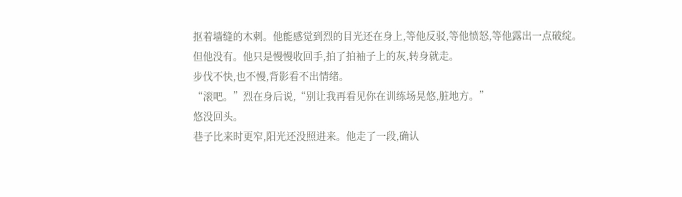抠着墙缝的木刺。他能感觉到烈的目光还在身上,等他反驳,等他愤怒,等他露出一点破绽。但他没有。他只是慢慢收回手,拍了拍袖子上的灰,转身就走。
步伐不快,也不慢,背影看不出情绪。
“滚吧。”烈在身后说,“别让我再看见你在训练场晃悠,脏地方。”
悠没回头。
巷子比来时更窄,阳光还没照进来。他走了一段,确认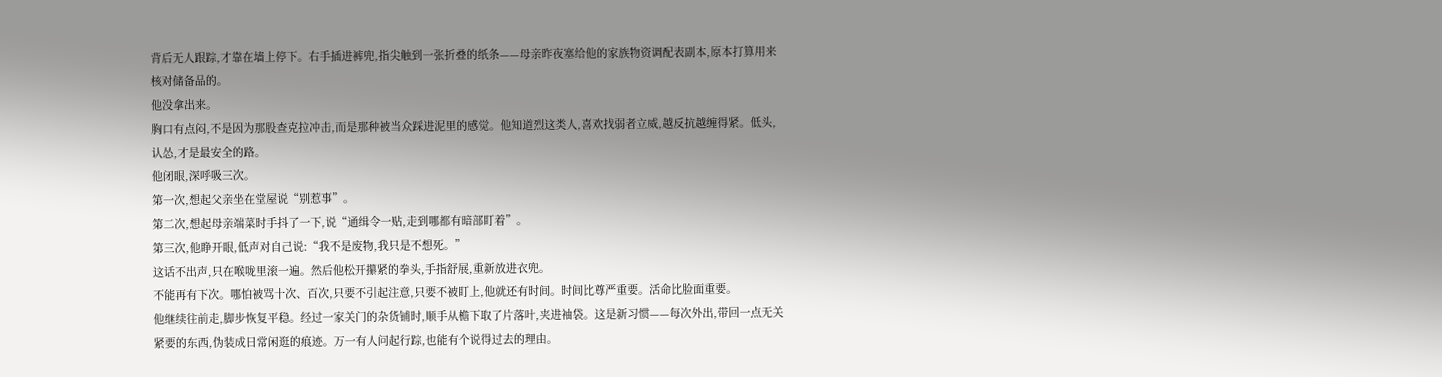背后无人跟踪,才靠在墙上停下。右手插进裤兜,指尖触到一张折叠的纸条——母亲昨夜塞给他的家族物资调配表副本,原本打算用来核对储备品的。
他没拿出来。
胸口有点闷,不是因为那股查克拉冲击,而是那种被当众踩进泥里的感觉。他知道烈这类人,喜欢找弱者立威,越反抗越缠得紧。低头,认怂,才是最安全的路。
他闭眼,深呼吸三次。
第一次,想起父亲坐在堂屋说“别惹事”。
第二次,想起母亲端菜时手抖了一下,说“通缉令一贴,走到哪都有暗部盯着”。
第三次,他睁开眼,低声对自己说:“我不是废物,我只是不想死。”
这话不出声,只在喉咙里滚一遍。然后他松开攥紧的拳头,手指舒展,重新放进衣兜。
不能再有下次。哪怕被骂十次、百次,只要不引起注意,只要不被盯上,他就还有时间。时间比尊严重要。活命比脸面重要。
他继续往前走,脚步恢复平稳。经过一家关门的杂货铺时,顺手从檐下取了片落叶,夹进袖袋。这是新习惯——每次外出,带回一点无关紧要的东西,伪装成日常闲逛的痕迹。万一有人问起行踪,也能有个说得过去的理由。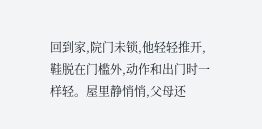回到家,院门未锁,他轻轻推开,鞋脱在门槛外,动作和出门时一样轻。屋里静悄悄,父母还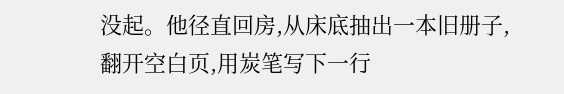没起。他径直回房,从床底抽出一本旧册子,翻开空白页,用炭笔写下一行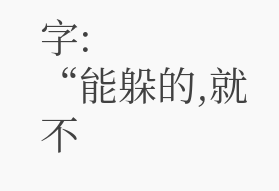字:
“能躲的,就不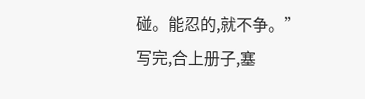碰。能忍的,就不争。”
写完,合上册子,塞